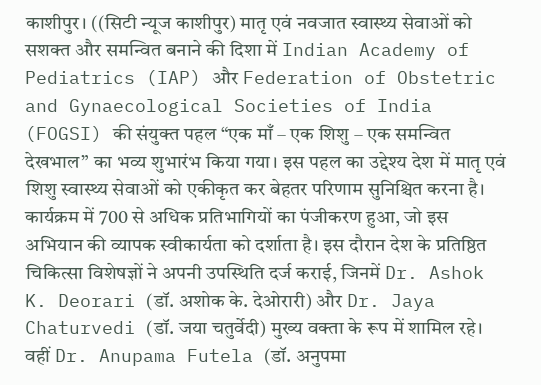काशीपुर। ((सिटी न्यूज काशीपुर) मातृ एवं नवजात स्वास्थ्य सेवाओं को सशक्त और समन्वित बनाने की दिशा में Indian Academy of Pediatrics (IAP) और Federation of Obstetric and Gynaecological Societies of India (FOGSI) की संयुक्त पहल “एक माँ – एक शिशु – एक समन्वित देखभाल” का भव्य शुभारंभ किया गया। इस पहल का उद्देश्य देश में मातृ एवं शिशु स्वास्थ्य सेवाओं को एकीकृत कर बेहतर परिणाम सुनिश्चित करना है।
कार्यक्रम में 700 से अधिक प्रतिभागियों का पंजीकरण हुआ, जो इस अभियान की व्यापक स्वीकार्यता को दर्शाता है। इस दौरान देश के प्रतिष्ठित चिकित्सा विशेषज्ञों ने अपनी उपस्थिति दर्ज कराई, जिनमें Dr. Ashok K. Deorari (डॉ. अशोक के. देओरारी) और Dr. Jaya Chaturvedi (डॉ. जया चतुर्वेदी) मुख्य वक्ता के रूप में शामिल रहे। वहीं Dr. Anupama Futela (डॉ. अनुपमा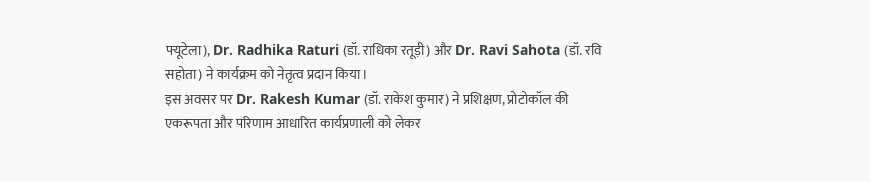फ्यूटेला), Dr. Radhika Raturi (डॉ. राधिका रतूड़ी) और Dr. Ravi Sahota (डॉ. रवि सहोता) ने कार्यक्रम को नेतृत्व प्रदान किया।
इस अवसर पर Dr. Rakesh Kumar (डॉ. राकेश कुमार) ने प्रशिक्षण, प्रोटोकॉल की एकरूपता और परिणाम आधारित कार्यप्रणाली को लेकर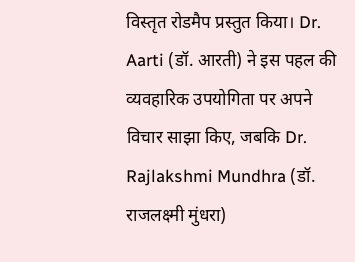विस्तृत रोडमैप प्रस्तुत किया। Dr. Aarti (डॉ. आरती) ने इस पहल की व्यवहारिक उपयोगिता पर अपने विचार साझा किए, जबकि Dr. Rajlakshmi Mundhra (डॉ. राजलक्ष्मी मुंधरा)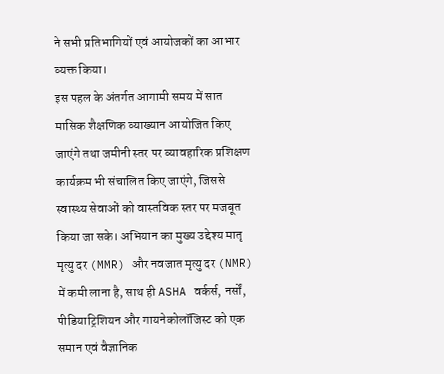ने सभी प्रतिभागियों एवं आयोजकों का आभार व्यक्त किया।
इस पहल के अंतर्गत आगामी समय में सात मासिक शैक्षणिक व्याख्यान आयोजित किए जाएंगे तथा जमीनी स्तर पर व्यावहारिक प्रशिक्षण कार्यक्रम भी संचालित किए जाएंगे, जिससे स्वास्थ्य सेवाओं को वास्तविक स्तर पर मजबूत किया जा सके। अभियान का मुख्य उद्देश्य मातृ मृत्यु दर (MMR) और नवजात मृत्यु दर (NMR) में कमी लाना है, साथ ही ASHA वर्कर्स, नर्सों, पीडियाट्रिशियन और गायनेकोलॉजिस्ट को एक समान एवं वैज्ञानिक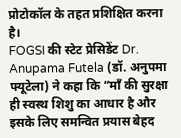प्रोटोकॉल के तहत प्रशिक्षित करना है।
FOGSI की स्टेट प्रेसिडेंट Dr. Anupama Futela (डॉ. अनुपमा फ्यूटेला) ने कहा कि “माँ की सुरक्षा ही स्वस्थ शिशु का आधार है और इसके लिए समन्वित प्रयास बेहद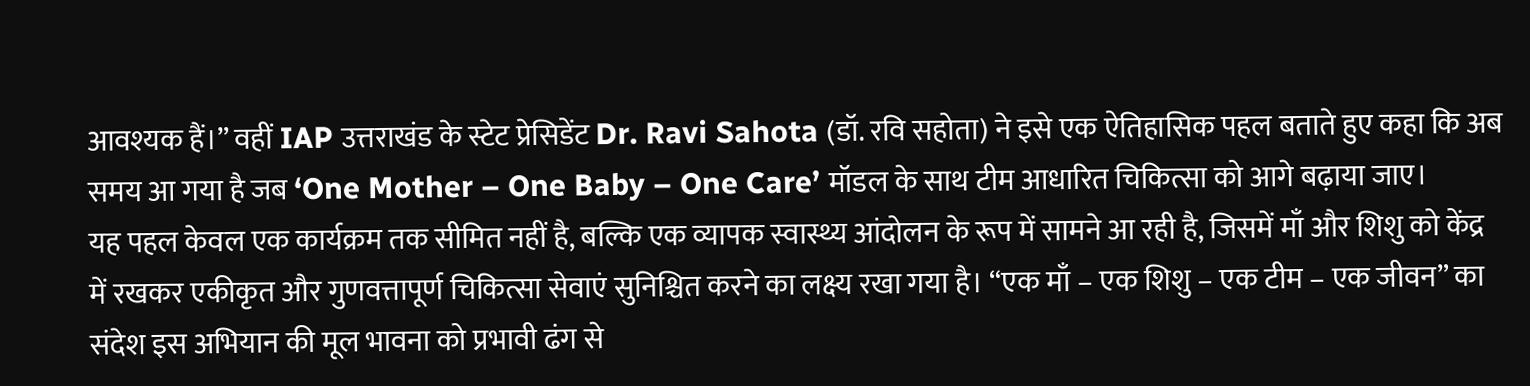आवश्यक हैं।” वहीं IAP उत्तराखंड के स्टेट प्रेसिडेंट Dr. Ravi Sahota (डॉ. रवि सहोता) ने इसे एक ऐतिहासिक पहल बताते हुए कहा कि अब समय आ गया है जब ‘One Mother – One Baby – One Care’ मॉडल के साथ टीम आधारित चिकित्सा को आगे बढ़ाया जाए।
यह पहल केवल एक कार्यक्रम तक सीमित नहीं है, बल्कि एक व्यापक स्वास्थ्य आंदोलन के रूप में सामने आ रही है, जिसमें माँ और शिशु को केंद्र में रखकर एकीकृत और गुणवत्तापूर्ण चिकित्सा सेवाएं सुनिश्चित करने का लक्ष्य रखा गया है। “एक माँ – एक शिशु – एक टीम – एक जीवन” का संदेश इस अभियान की मूल भावना को प्रभावी ढंग से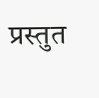प्रस्तुत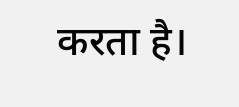करता है।